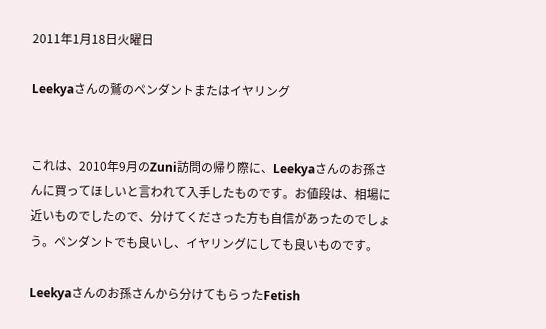2011年1月18日火曜日

Leekyaさんの鷲のペンダントまたはイヤリング


これは、2010年9月のZuni訪問の帰り際に、Leekyaさんのお孫さんに買ってほしいと言われて入手したものです。お値段は、相場に近いものでしたので、分けてくださった方も自信があったのでしょう。ペンダントでも良いし、イヤリングにしても良いものです。

Leekyaさんのお孫さんから分けてもらったFetish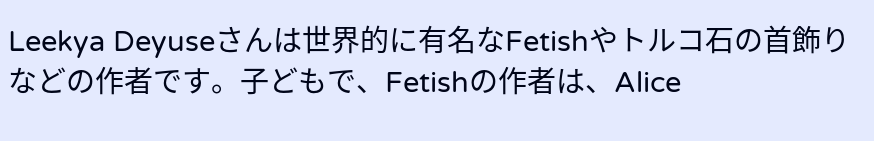Leekya Deyuseさんは世界的に有名なFetishやトルコ石の首飾りなどの作者です。子どもで、Fetishの作者は、Alice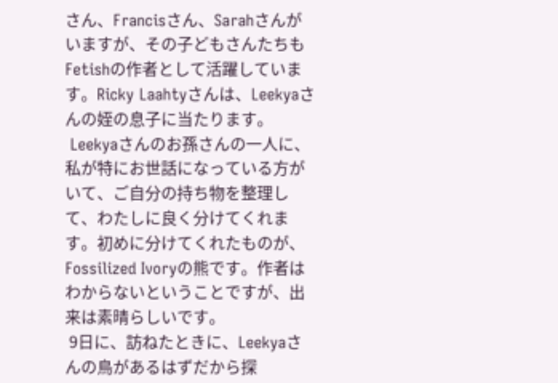さん、Francisさん、Sarahさんがいますが、その子どもさんたちもFetishの作者として活躍しています。Ricky Laahtyさんは、Leekyaさんの姪の息子に当たります。
 Leekyaさんのお孫さんの一人に、私が特にお世話になっている方がいて、ご自分の持ち物を整理して、わたしに良く分けてくれます。初めに分けてくれたものが、Fossilized Ivoryの熊です。作者はわからないということですが、出来は素晴らしいです。
 9日に、訪ねたときに、Leekyaさんの鳥があるはずだから探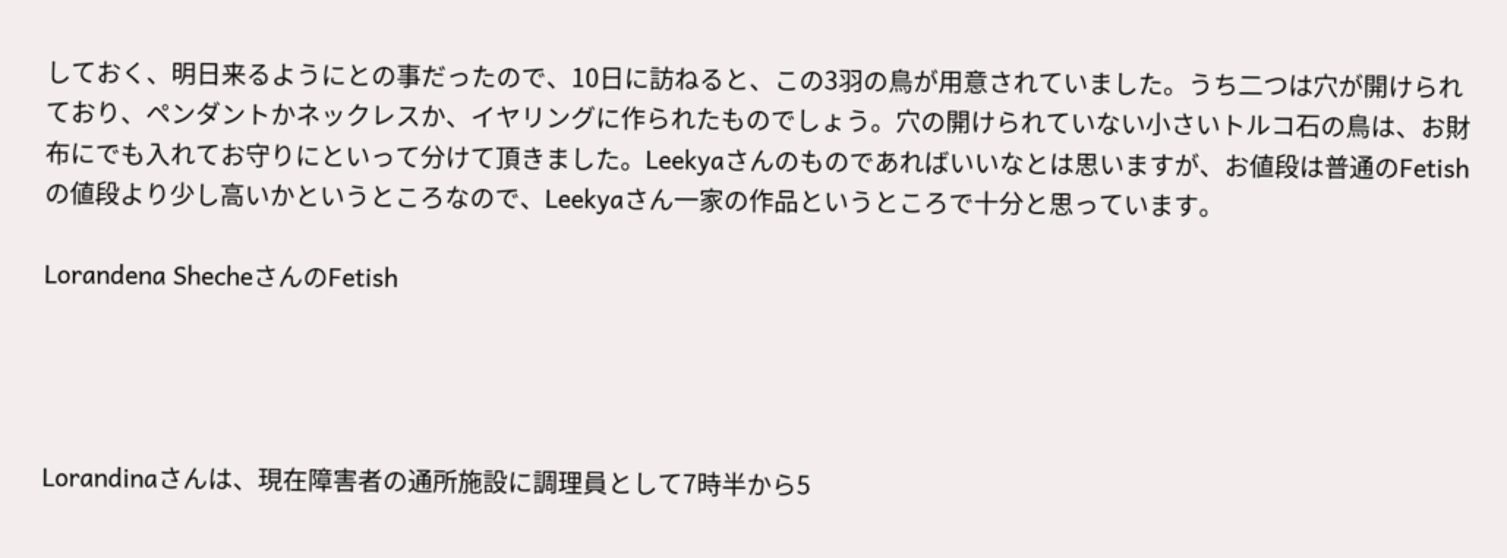しておく、明日来るようにとの事だったので、10日に訪ねると、この3羽の鳥が用意されていました。うち二つは穴が開けられており、ペンダントかネックレスか、イヤリングに作られたものでしょう。穴の開けられていない小さいトルコ石の鳥は、お財布にでも入れてお守りにといって分けて頂きました。Leekyaさんのものであればいいなとは思いますが、お値段は普通のFetishの値段より少し高いかというところなので、Leekyaさん一家の作品というところで十分と思っています。

Lorandena ShecheさんのFetish




Lorandinaさんは、現在障害者の通所施設に調理員として7時半から5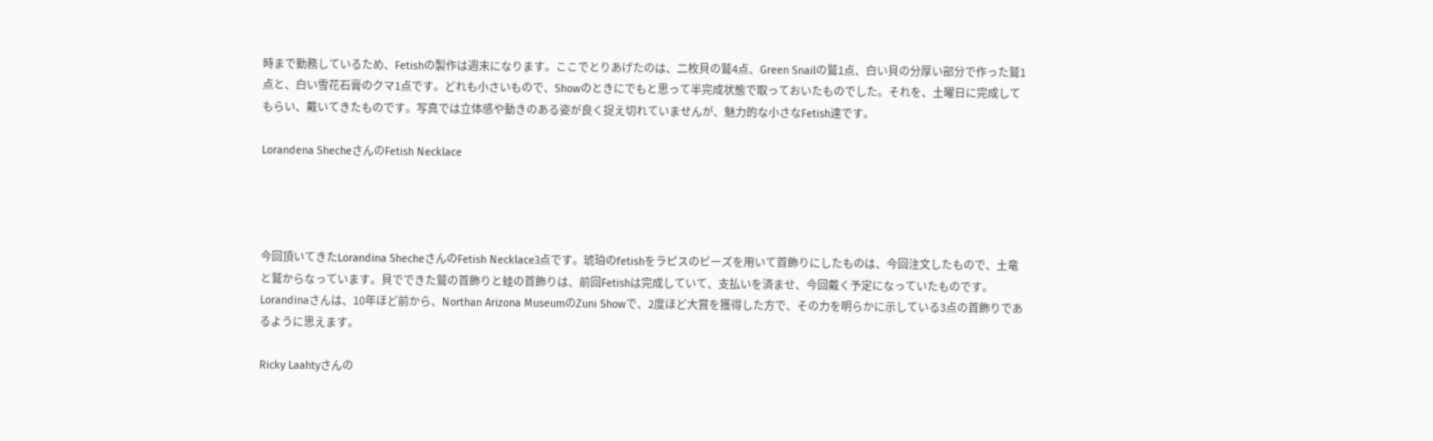時まで勤務しているため、Fetishの製作は週末になります。ここでとりあげたのは、二枚貝の鷲4点、Green Snailの鷲1点、白い貝の分厚い部分で作った鷲1点と、白い雪花石膏のクマ1点です。どれも小さいもので、Showのときにでもと思って半完成状態で取っておいたものでした。それを、土曜日に完成してもらい、戴いてきたものです。写真では立体感や動きのある姿が良く捉え切れていませんが、魅力的な小さなFetish達です。

Lorandena ShecheさんのFetish Necklace




今回頂いてきたLorandina ShecheさんのFetish Necklace3点です。琥珀のfetishをラピスのビーズを用いて首飾りにしたものは、今回注文したもので、土竜と鷲からなっています。貝でできた鷲の首飾りと蛙の首飾りは、前回Fetishは完成していて、支払いを済ませ、今回戴く予定になっていたものです。Lorandinaさんは、10年ほど前から、Northan Arizona MuseumのZuni Showで、2度ほど大賞を獲得した方で、その力を明らかに示している3点の首飾りであるように思えます。

Ricky Laahtyさんの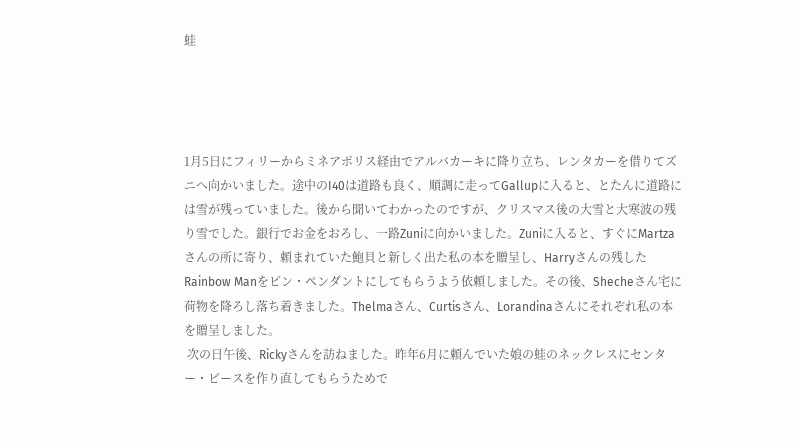蛙




1月5日にフィリーからミネアポリス経由でアルバカーキに降り立ち、レンタカーを借りてズニへ向かいました。途中のI40は道路も良く、順調に走ってGallupに入ると、とたんに道路には雪が残っていました。後から聞いてわかったのですが、クリスマス後の大雪と大寒波の残り雪でした。銀行でお金をおろし、一路Zuniに向かいました。Zuniに入ると、すぐにMartzaさんの所に寄り、頼まれていた鮑貝と新しく出た私の本を贈呈し、Harryさんの残したRainbow Manをピン・ペンダントにしてもらうよう依頼しました。その後、Shecheさん宅に荷物を降ろし落ち着きました。Thelmaさん、Curtisさん、Lorandinaさんにそれぞれ私の本を贈呈しました。
 次の日午後、Rickyさんを訪ねました。昨年6月に頼んでいた娘の蛙のネックレスにセンター・ピースを作り直してもらうためで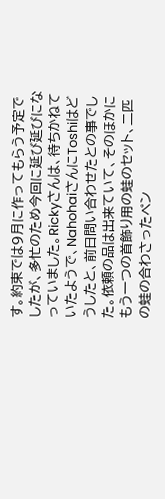す。約束では9月に作ってもらう予定でしたが、多忙のため今回に延び延びになっていました。Rickyさんは、待ちかねていたようで、NahohaiさんにToshiはどうしたと、前日問い合わせたとの事でした。依頼の品は出来ていて、そのほかにもう一つの首飾り用の蛙のセット、二匹の蛙の合わさったペン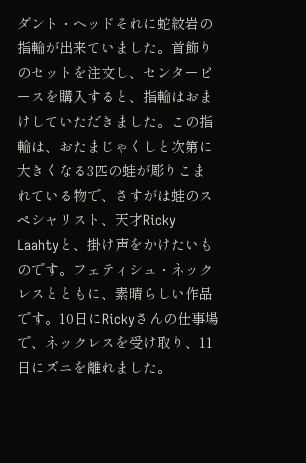ダント・ヘッドそれに蛇紋岩の指輪が出来ていました。首飾りのセットを注文し、センターピースを購入すると、指輪はおまけしていただきました。この指輪は、おたまじゃくしと次第に大きくなる3匹の蛙が彫りこまれている物で、さすがは蛙のスペシャリスト、天才Ricky Laahtyと、掛け声をかけたいものです。フェティシュ・ネックレスとともに、素晴らしい作品です。10日にRickyさんの仕事場で、ネックレスを受け取り、11日にズニを離れました。